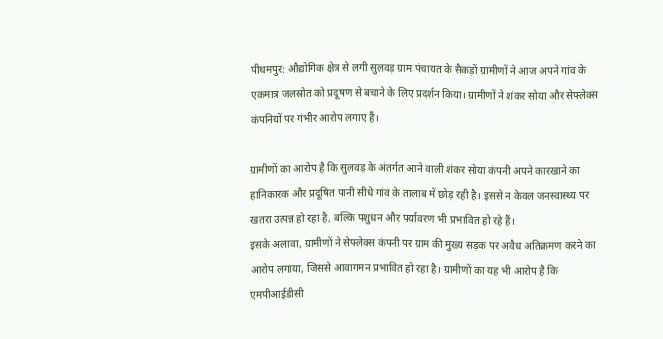पीथमपुर: औद्योगिक क्षेत्र से लगी सुलवड़ ग्राम पंचायत के सैकड़ों ग्रामीणों ने आज अपने गांव के एकमात्र जलस्रोत को प्रदूषण से बचाने के लिए प्रदर्शन किया। ग्रामीणों ने शंकर सोया और सेफ्लेक्स कंपनियों पर गंभीर आरोप लगाए हैं।

ग्रामीणों का आरोप है कि सुलवड़ के अंतर्गत आने वाली शंकर सोया कंपनी अपने कारखाने का हानिकारक और प्रदूषित पानी सीधे गांव के तालाब में छोड़ रही है। इससे न केवल जनस्वास्थ्य पर खतरा उत्पन्न हो रहा है, बल्कि पशुधन और पर्यावरण भी प्रभावित हो रहे हैं।
इसके अलावा, ग्रामीणों ने सेफ्लेक्स कंपनी पर ग्राम की मुख्य सड़क पर अवैध अतिक्रमण करने का आरोप लगाया, जिससे आवागमन प्रभावित हो रहा है। ग्रामीणों का यह भी आरोप है कि एमपीआईडीसी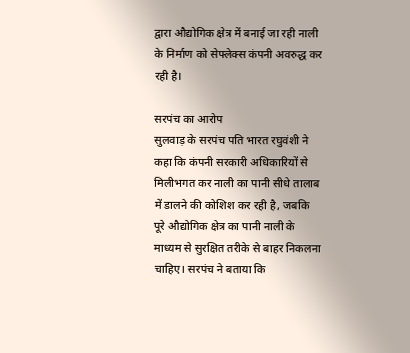द्वारा औद्योगिक क्षेत्र में बनाई जा रही नाली के निर्माण को सेफ्लेक्स कंपनी अवरुद्ध कर रही है।

सरपंच का आरोप
सुलवाड़ के सरपंच पति भारत रघुवंशी ने कहा कि कंपनी सरकारी अधिकारियों से मिलीभगत कर नाली का पानी सीधे तालाब में डालने की कोशिश कर रही है, जबकि पूरे औद्योगिक क्षेत्र का पानी नाली के माध्यम से सुरक्षित तरीके से बाहर निकलना चाहिए। सरपंच ने बताया कि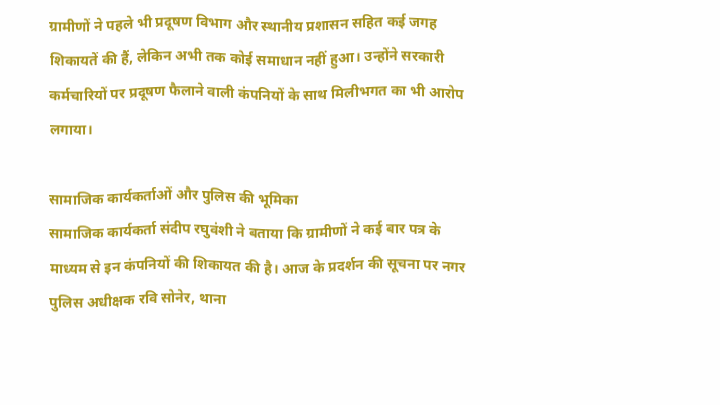ग्रामीणों ने पहले भी प्रदूषण विभाग और स्थानीय प्रशासन सहित कई जगह शिकायतें की हैं, लेकिन अभी तक कोई समाधान नहीं हुआ। उन्होंने सरकारी कर्मचारियों पर प्रदूषण फैलाने वाली कंपनियों के साथ मिलीभगत का भी आरोप लगाया।

सामाजिक कार्यकर्ताओं और पुलिस की भूमिका
सामाजिक कार्यकर्ता संदीप रघुवंशी ने बताया कि ग्रामीणों ने कई बार पत्र के माध्यम से इन कंपनियों की शिकायत की है। आज के प्रदर्शन की सूचना पर नगर पुलिस अधीक्षक रवि सोनेर, थाना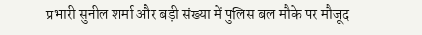प्रभारी सुनील शर्मा और बड़ी संख्या में पुलिस बल मौके पर मौजूद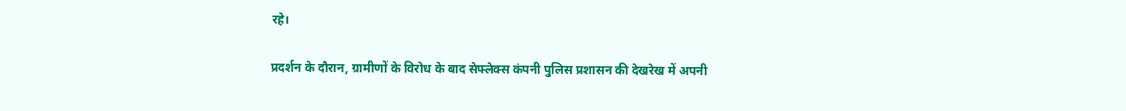रहे।

प्रदर्शन के दौरान, ग्रामीणों के विरोध के बाद सेफ्लेक्स कंपनी पुलिस प्रशासन की देखरेख में अपनी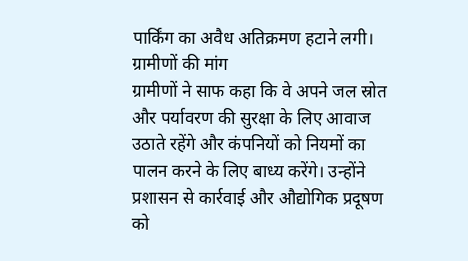पार्किंग का अवैध अतिक्रमण हटाने लगी।
ग्रामीणों की मांग
ग्रामीणों ने साफ कहा कि वे अपने जल स्रोत और पर्यावरण की सुरक्षा के लिए आवाज उठाते रहेंगे और कंपनियों को नियमों का पालन करने के लिए बाध्य करेंगे। उन्होंने प्रशासन से कार्रवाई और औद्योगिक प्रदूषण को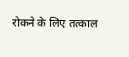रोकने के लिए तत्काल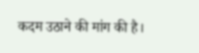कदम उठाने की मांग की है।